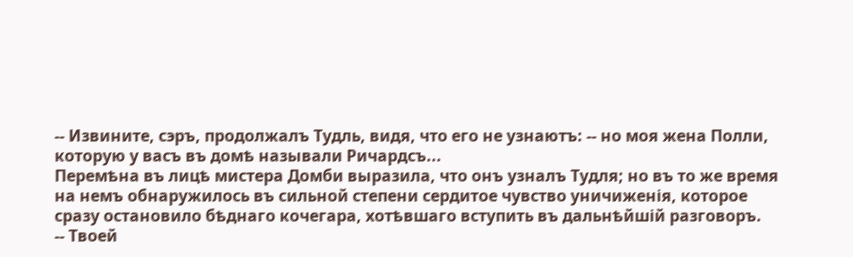-- Извините, сэръ, продолжалъ Тудль, видя, что его не узнаютъ: -- но моя жена Полли, которую у васъ въ домѣ называли Ричардсъ...
Перемѣна въ лицѣ мистера Домби выразила, что онъ узналъ Тудля; но въ то же время на немъ обнаружилось въ сильной степени сердитое чувство уничиженія, которое сразу остановило бѣднаго кочегара, хотѣвшаго вступить въ дальнѣйшій разговоръ.
-- Твоей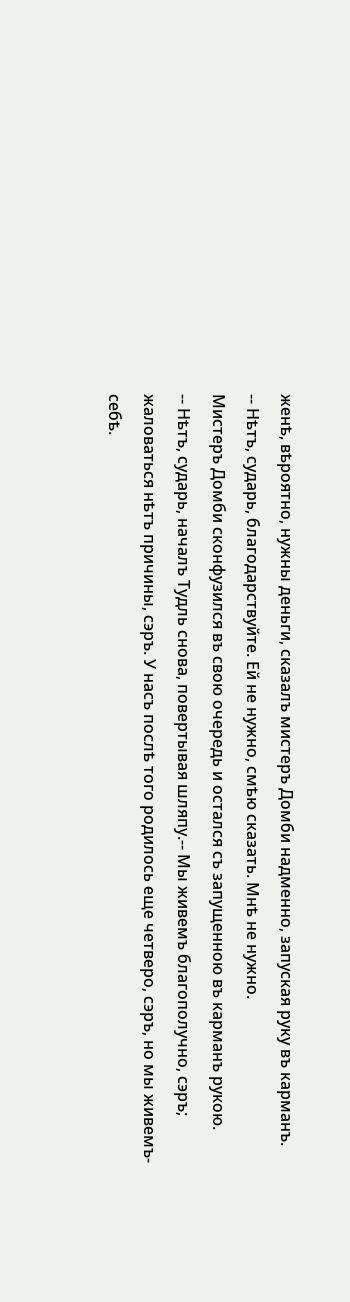женѣ, вѣроятно, нужны деньги, сказалъ мистеръ Домби надменно, запуская руку въ карманъ.
-- Нѣтъ, сударь, благодарствуйте. Ей не нужно, смѣю сказать. Мнѣ не нужно.
Мистеръ Домби сконфузился въ свою очередь и остался съ запущенною въ карманъ рукою.
-- Нѣтъ, сударь, началъ Тудль снова, повертывая шляпу.-- Мы живемъ благополучно, сэръ; жаловаться нѣтъ причины, сэръ. У насъ послѣ того родилось еще четверо, сэръ, но мы живемъ-себѣ.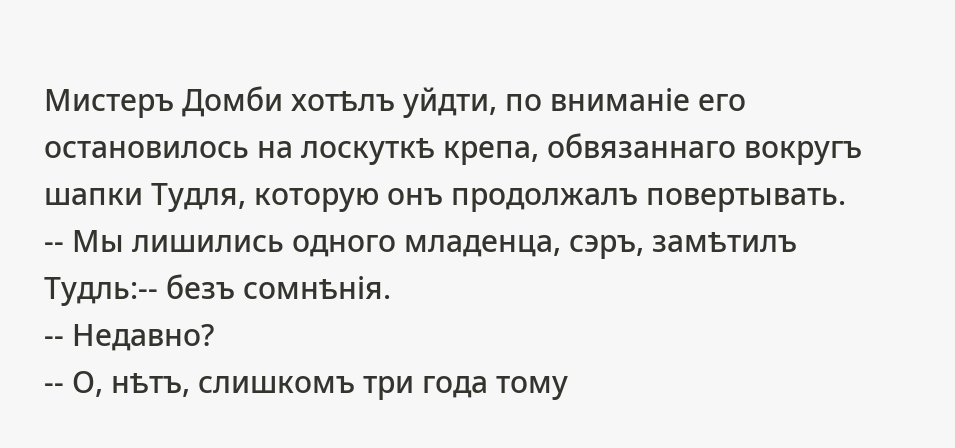Мистеръ Домби хотѣлъ уйдти, по вниманіе его остановилось на лоскуткѣ крепа, обвязаннаго вокругъ шапки Тудля, которую онъ продолжалъ повертывать.
-- Мы лишились одного младенца, сэръ, замѣтилъ Тудль:-- безъ сомнѣнія.
-- Недавно?
-- О, нѣтъ, слишкомъ три года тому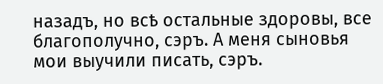назадъ, но всѣ остальные здоровы, все благополучно, сэръ. А меня сыновья мои выучили писать, сэръ.